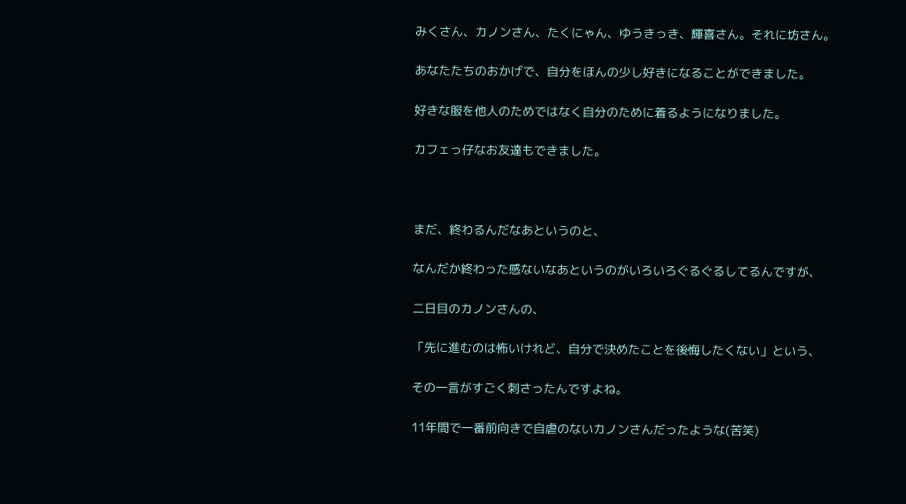みくさん、カノンさん、たくにゃん、ゆうきっき、輝喜さん。それに坊さん。

あなたたちのおかげで、自分をほんの少し好きになることができました。

好きな服を他人のためではなく自分のために着るようになりました。

カフェっ仔なお友達もできました。



まだ、終わるんだなあというのと、

なんだか終わった感ないなあというのがいろいろぐるぐるしてるんですが、

二日目のカノンさんの、

「先に進むのは怖いけれど、自分で決めたことを後悔したくない」という、

その一言がすごく刺さったんですよね。

11年間で一番前向きで自虐のないカノンさんだったような(苦笑)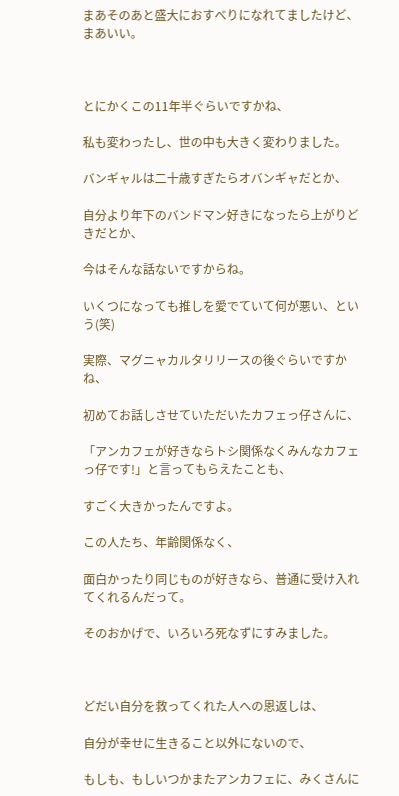まあそのあと盛大におすべりになれてましたけど、まあいい。



とにかくこの11年半ぐらいですかね、

私も変わったし、世の中も大きく変わりました。

バンギャルは二十歳すぎたらオバンギャだとか、

自分より年下のバンドマン好きになったら上がりどきだとか、

今はそんな話ないですからね。

いくつになっても推しを愛でていて何が悪い、という(笑)

実際、マグニャカルタリリースの後ぐらいですかね、

初めてお話しさせていただいたカフェっ仔さんに、

「アンカフェが好きならトシ関係なくみんなカフェっ仔です!」と言ってもらえたことも、

すごく大きかったんですよ。

この人たち、年齢関係なく、

面白かったり同じものが好きなら、普通に受け入れてくれるんだって。

そのおかげで、いろいろ死なずにすみました。



どだい自分を救ってくれた人への恩返しは、

自分が幸せに生きること以外にないので、

もしも、もしいつかまたアンカフェに、みくさんに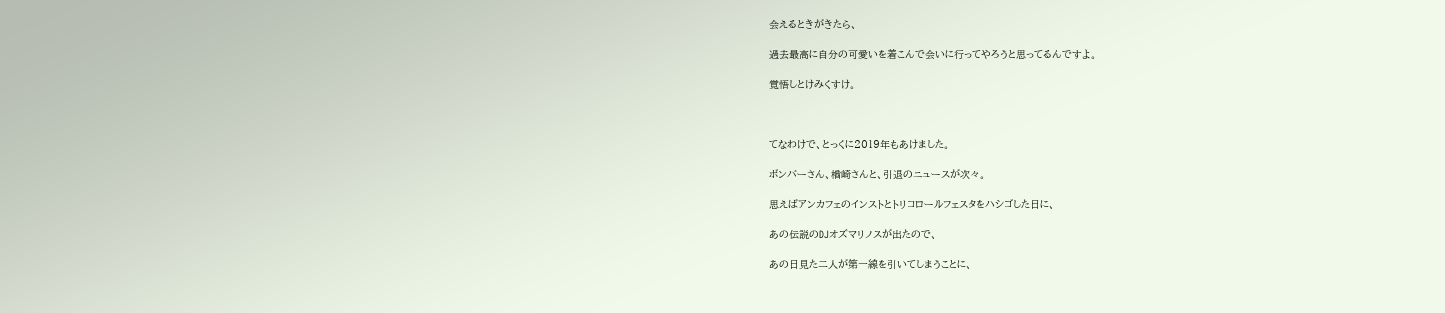会えるときがきたら、

過去最高に自分の可愛いを着こんで会いに行ってやろうと思ってるんですよ。

覚悟しとけみくすけ。



てなわけで、とっくに2019年もあけました。

ボンバーさん、楢崎さんと、引退のニュースが次々。

思えばアンカフェのインストとトリコロールフェスタをハシゴした日に、

あの伝説のDJオズマリノスが出たので、

あの日見た二人が第一線を引いてしまうことに、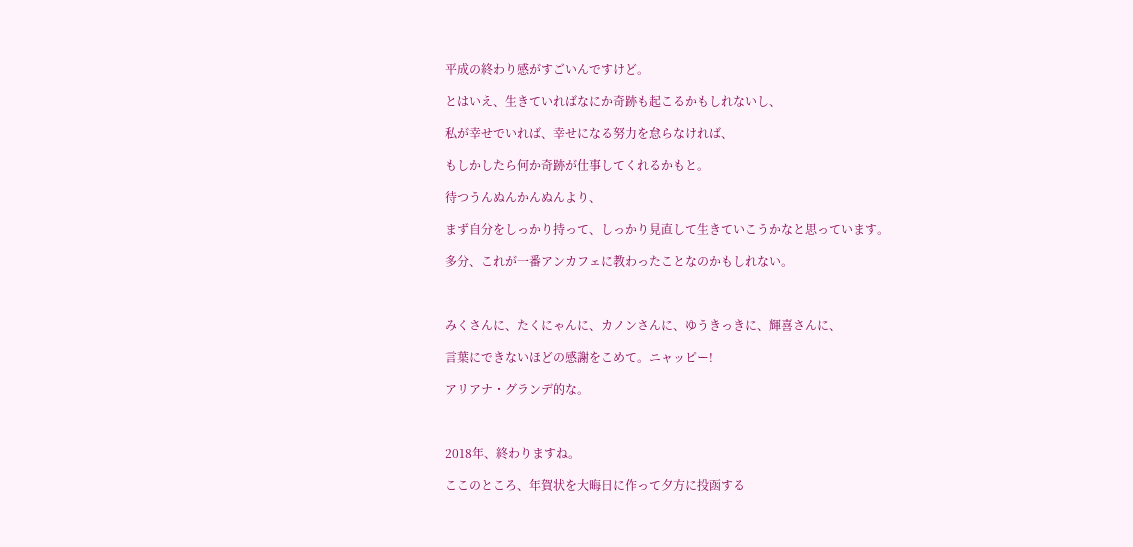平成の終わり感がすごいんですけど。

とはいえ、生きていればなにか奇跡も起こるかもしれないし、

私が幸せでいれば、幸せになる努力を怠らなければ、

もしかしたら何か奇跡が仕事してくれるかもと。

待つうんぬんかんぬんより、

まず自分をしっかり持って、しっかり見直して生きていこうかなと思っています。

多分、これが一番アンカフェに教わったことなのかもしれない。



みくさんに、たくにゃんに、カノンさんに、ゆうきっきに、輝喜さんに、

言葉にできないほどの感謝をこめて。ニャッピー!

アリアナ・グランデ的な。



2018年、終わりますね。

ここのところ、年賀状を大晦日に作って夕方に投函する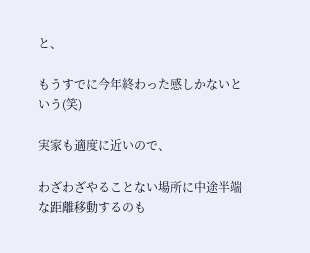と、

もうすでに今年終わった感しかないという(笑)

実家も適度に近いので、

わざわざやることない場所に中途半端な距離移動するのも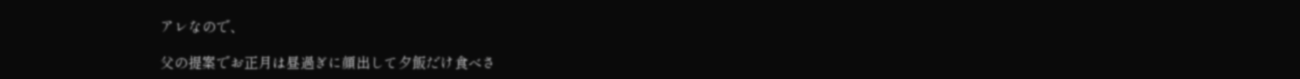アレなので、

父の提案でお正月は昼過ぎに顔出して夕飯だけ食べさ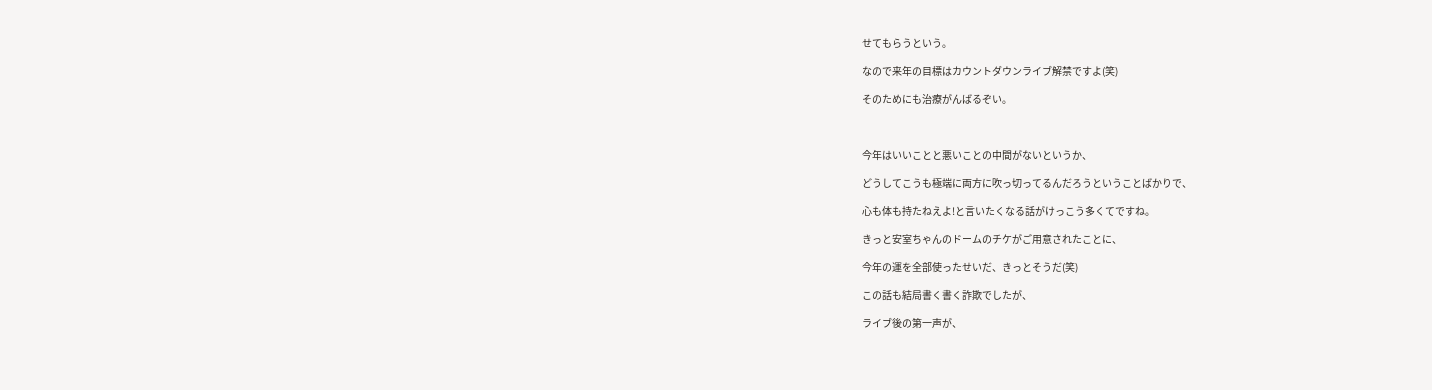せてもらうという。

なので来年の目標はカウントダウンライブ解禁ですよ(笑)

そのためにも治療がんばるぞい。



今年はいいことと悪いことの中間がないというか、

どうしてこうも極端に両方に吹っ切ってるんだろうということばかりで、

心も体も持たねえよ!と言いたくなる話がけっこう多くてですね。

きっと安室ちゃんのドームのチケがご用意されたことに、

今年の運を全部使ったせいだ、きっとそうだ(笑)

この話も結局書く書く詐欺でしたが、

ライブ後の第一声が、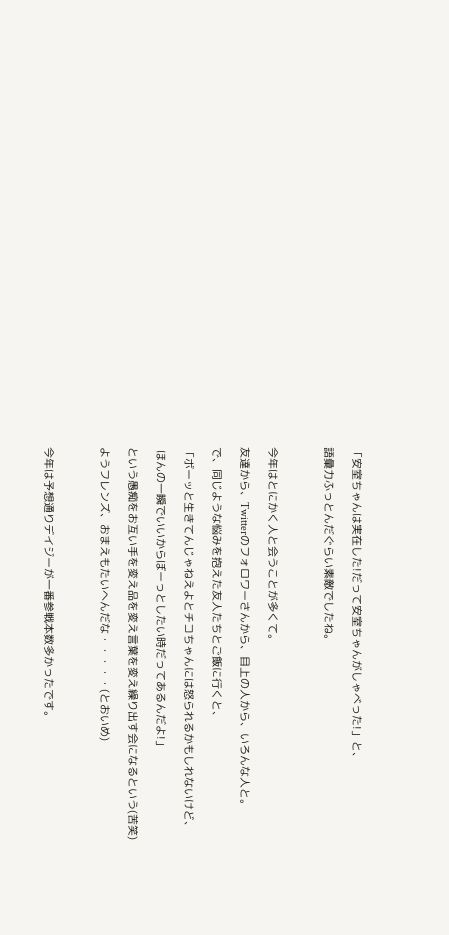「安室ちゃんは実在した!だって安室ちゃんがしゃべった!」と、

語彙力ふっとんだぐらい素敵でしたね。



今年はとにかく人と会うことが多くて。

友達から、Twitterのフォロワーさんから、目上の人から、いろんな人と。

で、同じような悩みを抱えた友人たちとご飯に行くと、

「ボーッと生きてんじゃねえよとチコちゃんには怒られるかもしれないけど、

 ほんの一瞬でいいからぼーっとしたい時だってあるんだよ!」

という愚痴をお互い手を変え品を変え言葉を変え繰り出す会になるという(苦笑)

ようフレンズ、おまえもたいへんだな・・・・・(とおいめ)



今年は予想通りデイジーが一番参戦本数多かったです。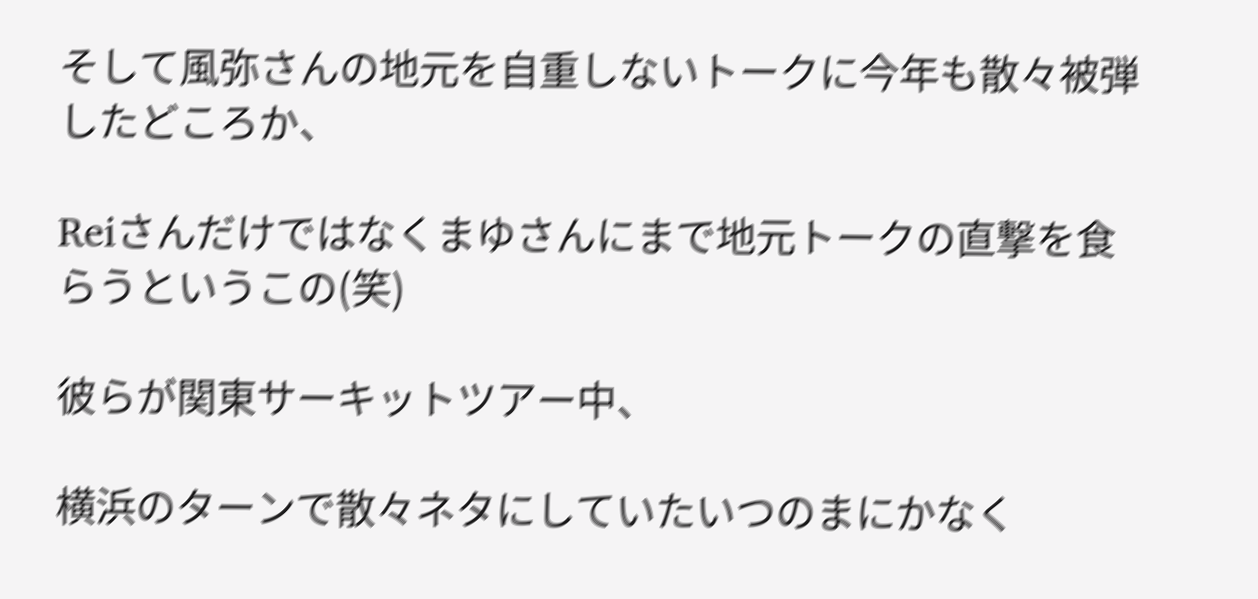そして風弥さんの地元を自重しないトークに今年も散々被弾したどころか、

Reiさんだけではなくまゆさんにまで地元トークの直撃を食らうというこの(笑)

彼らが関東サーキットツアー中、

横浜のターンで散々ネタにしていたいつのまにかなく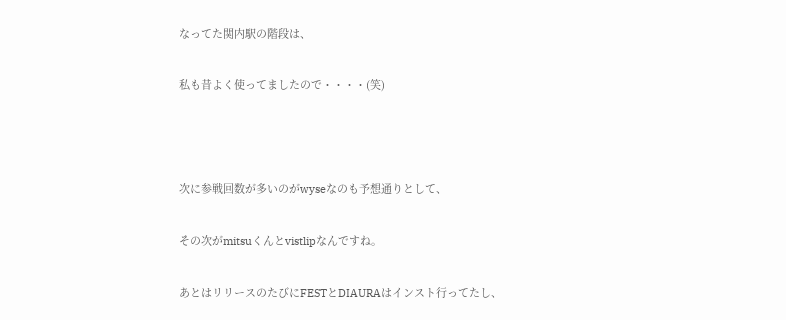なってた関内駅の階段は、

私も昔よく使ってましたので・・・・(笑)



次に参戦回数が多いのがwyseなのも予想通りとして、

その次がmitsuくんとvistlipなんですね。

あとはリリースのたびにFESTとDIAURAはインスト行ってたし、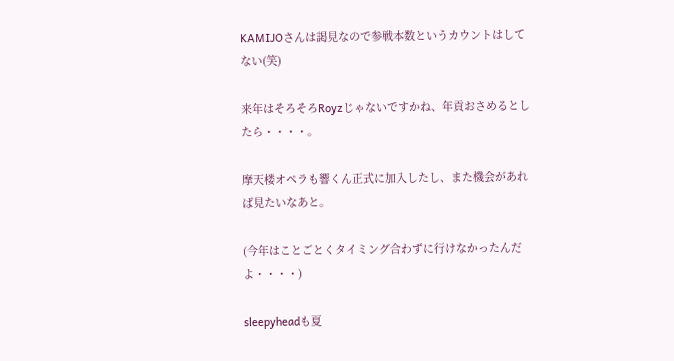KAMIJOさんは謁見なので参戦本数というカウントはしてない(笑)

来年はそろそろRoyzじゃないですかね、年貢おさめるとしたら・・・・。

摩天楼オペラも響くん正式に加入したし、また機会があれば見たいなあと。

(今年はことごとくタイミング合わずに行けなかったんだよ・・・・)

sleepyheadも夏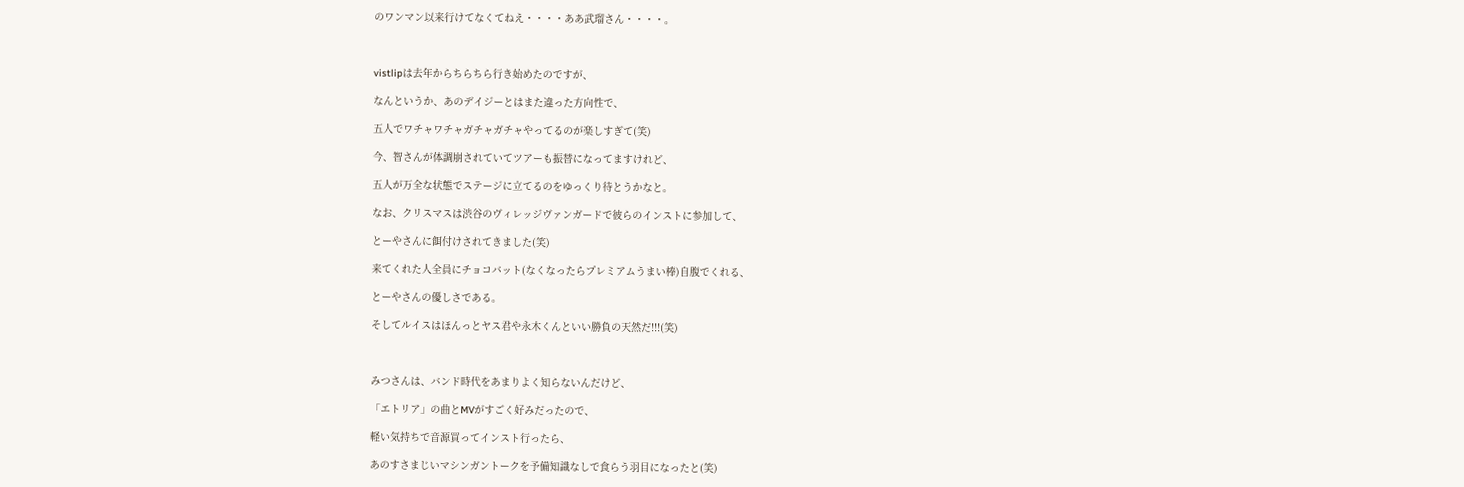のワンマン以来行けてなくてねえ・・・・ああ武瑠さん・・・・。



vistlipは去年からちらちら行き始めたのですが、

なんというか、あのデイジーとはまた違った方向性で、

五人でワチャワチャガチャガチャやってるのが楽しすぎて(笑)

今、智さんが体調崩されていてツアーも振替になってますけれど、

五人が万全な状態でステージに立てるのをゆっくり待とうかなと。

なお、クリスマスは渋谷のヴィレッジヴァンガードで彼らのインストに参加して、

とーやさんに餌付けされてきました(笑)

来てくれた人全員にチョコバット(なくなったらプレミアムうまい棒)自腹でくれる、

とーやさんの優しさである。

そしてルイスはほんっとヤス君や永木くんといい勝負の天然だ!!!(笑)



みつさんは、バンド時代をあまりよく知らないんだけど、

「エトリア」の曲とMVがすごく好みだったので、

軽い気持ちで音源買ってインスト行ったら、

あのすさまじいマシンガントークを予備知識なしで食らう羽目になったと(笑)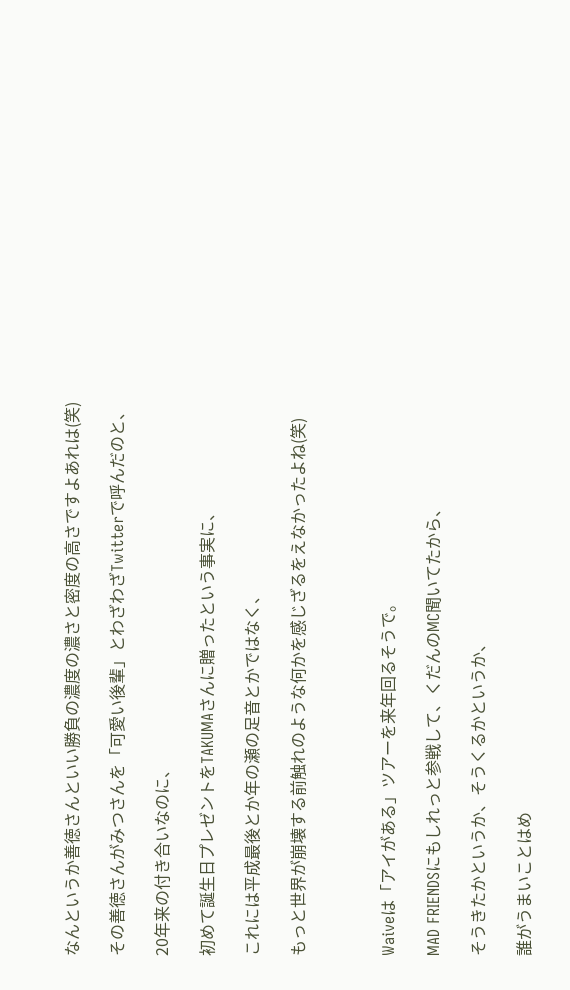なんというか善徳さんといい勝負の濃度の濃さと密度の高さですよあれは(笑)

その善徳さんがみつさんを「可愛い後輩」とわざわざTwitterで呼んだのと、

20年来の付き合いなのに、

初めて誕生日プレゼントをTAKUMAさんに贈ったという事実に、

これには平成最後とか年の瀬の足音とかではなく、

もっと世界が崩壊する前触れのような何かを感じざるをえなかったよね(笑)



Waiveは「アイがある」ツアーを来年回るそうで。

MAD FRIENDSにもしれっと参戦して、くだんのMC聞いてたから、

そうきたかというか、そうくるかというか、

誰がうまいことはめ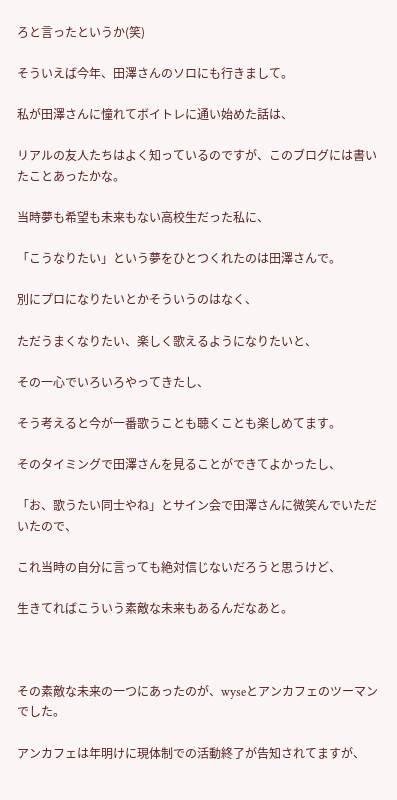ろと言ったというか(笑)

そういえば今年、田澤さんのソロにも行きまして。

私が田澤さんに憧れてボイトレに通い始めた話は、

リアルの友人たちはよく知っているのですが、このブログには書いたことあったかな。

当時夢も希望も未来もない高校生だった私に、

「こうなりたい」という夢をひとつくれたのは田澤さんで。

別にプロになりたいとかそういうのはなく、

ただうまくなりたい、楽しく歌えるようになりたいと、

その一心でいろいろやってきたし、

そう考えると今が一番歌うことも聴くことも楽しめてます。

そのタイミングで田澤さんを見ることができてよかったし、

「お、歌うたい同士やね」とサイン会で田澤さんに微笑んでいただいたので、

これ当時の自分に言っても絶対信じないだろうと思うけど、

生きてればこういう素敵な未来もあるんだなあと。



その素敵な未来の一つにあったのが、wyseとアンカフェのツーマンでした。

アンカフェは年明けに現体制での活動終了が告知されてますが、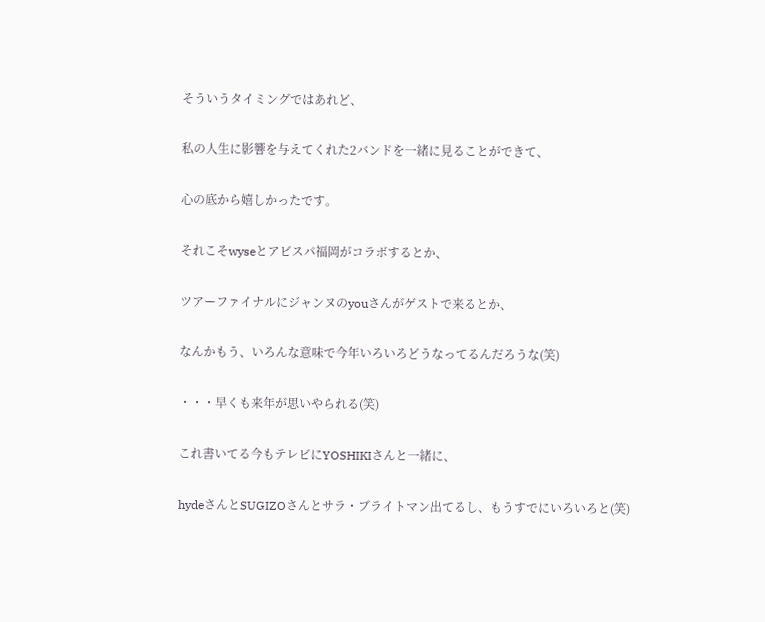そういうタイミングではあれど、

私の人生に影響を与えてくれた2バンドを一緒に見ることができて、

心の底から嬉しかったです。

それこそwyseとアビスパ福岡がコラボするとか、

ツアーファイナルにジャンヌのyouさんがゲストで来るとか、

なんかもう、いろんな意味で今年いろいろどうなってるんだろうな(笑)

・・・早くも来年が思いやられる(笑)

これ書いてる今もテレビにYOSHIKIさんと一緒に、

hydeさんとSUGIZOさんとサラ・ブライトマン出てるし、もうすでにいろいろと(笑)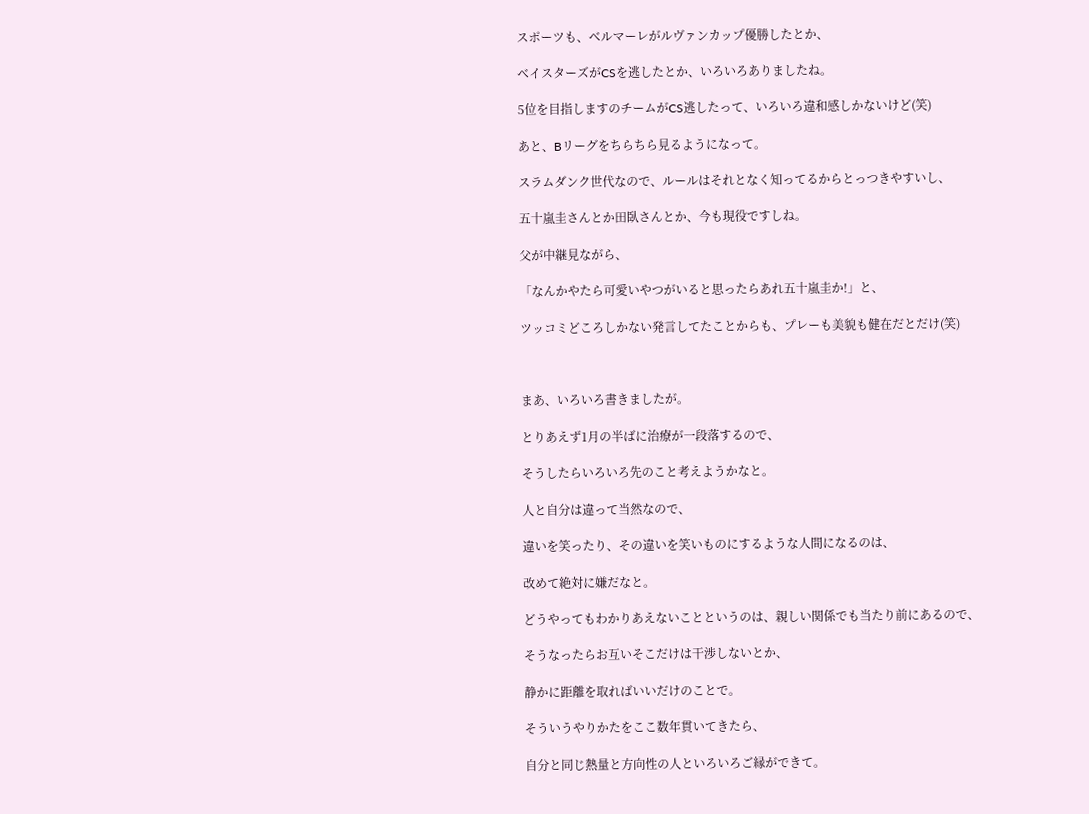スポーツも、ベルマーレがルヴァンカップ優勝したとか、

ベイスターズがCSを逃したとか、いろいろありましたね。

5位を目指しますのチームがCS逃したって、いろいろ違和感しかないけど(笑)

あと、Bリーグをちらちら見るようになって。

スラムダンク世代なので、ルールはそれとなく知ってるからとっつきやすいし、

五十嵐圭さんとか田臥さんとか、今も現役ですしね。

父が中継見ながら、

「なんかやたら可愛いやつがいると思ったらあれ五十嵐圭か!」と、

ツッコミどころしかない発言してたことからも、プレーも美貌も健在だとだけ(笑)



まあ、いろいろ書きましたが。

とりあえず1月の半ばに治療が一段落するので、

そうしたらいろいろ先のこと考えようかなと。

人と自分は違って当然なので、

違いを笑ったり、その違いを笑いものにするような人間になるのは、

改めて絶対に嫌だなと。

どうやってもわかりあえないことというのは、親しい関係でも当たり前にあるので、

そうなったらお互いそこだけは干渉しないとか、

静かに距離を取ればいいだけのことで。

そういうやりかたをここ数年貫いてきたら、

自分と同じ熱量と方向性の人といろいろご縁ができて。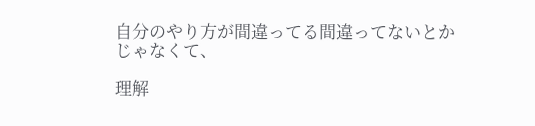自分のやり方が間違ってる間違ってないとかじゃなくて、

理解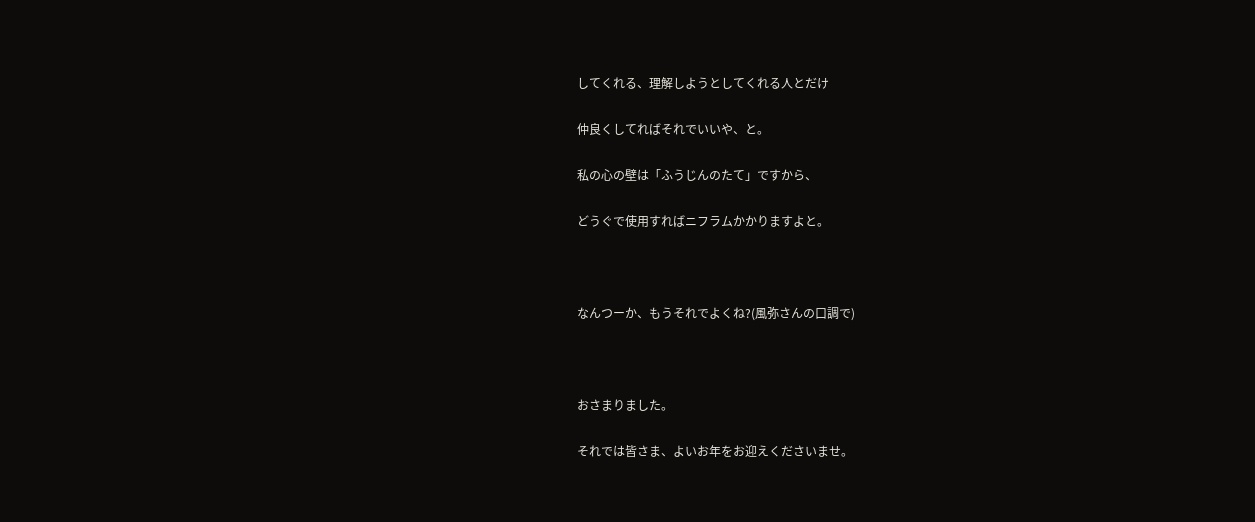してくれる、理解しようとしてくれる人とだけ

仲良くしてればそれでいいや、と。

私の心の壁は「ふうじんのたて」ですから、

どうぐで使用すればニフラムかかりますよと。



なんつーか、もうそれでよくね?(風弥さんの口調で)



おさまりました。

それでは皆さま、よいお年をお迎えくださいませ。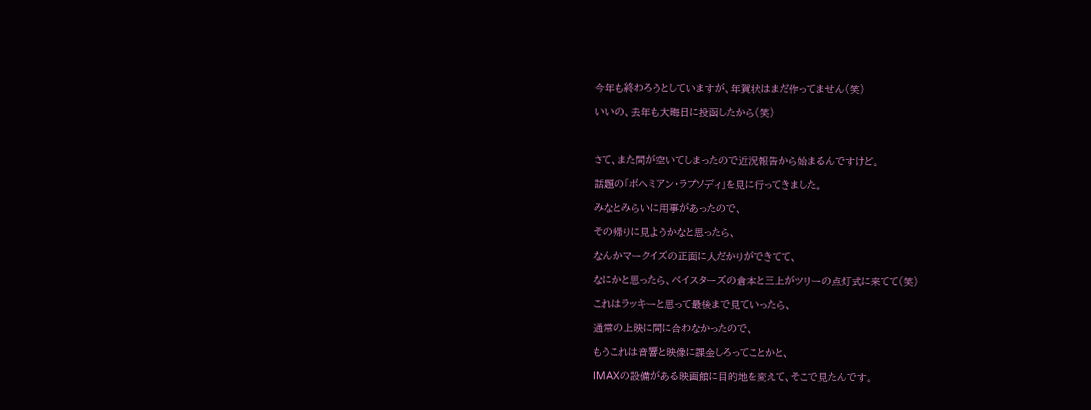今年も終わろうとしていますが、年賀状はまだ作ってません(笑)

いいの、去年も大晦日に投函したから(笑)



さて、また間が空いてしまったので近況報告から始まるんですけど。

話題の「ボヘミアン・ラプソディ」を見に行ってきました。

みなとみらいに用事があったので、

その帰りに見ようかなと思ったら、

なんかマークイズの正面に人だかりができてて、

なにかと思ったら、ベイスターズの倉本と三上がツリーの点灯式に来てて(笑)

これはラッキーと思って最後まで見ていったら、

通常の上映に間に合わなかったので、

もうこれは音響と映像に課金しろってことかと、

IMAXの設備がある映画館に目的地を変えて、そこで見たんです。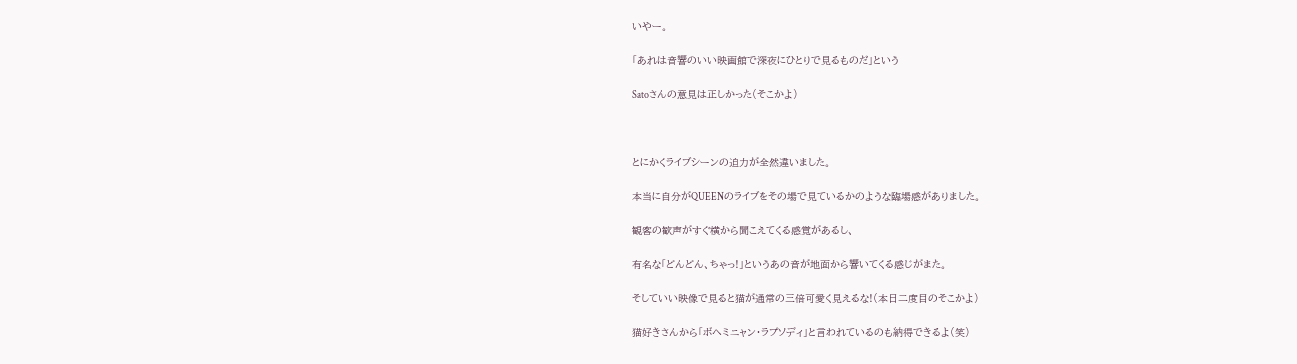いやー。

「あれは音響のいい映画館で深夜にひとりで見るものだ」という

Satoさんの意見は正しかった(そこかよ)



とにかくライブシーンの迫力が全然違いました。

本当に自分がQUEENのライブをその場で見ているかのような臨場感がありました。

観客の歓声がすぐ横から聞こえてくる感覚があるし、

有名な「どんどん、ちゃっ!」というあの音が地面から響いてくる感じがまた。

そしていい映像で見ると猫が通常の三倍可愛く見えるな!(本日二度目のそこかよ)

猫好きさんから「ボヘミニャン・ラプソディ」と言われているのも納得できるよ(笑)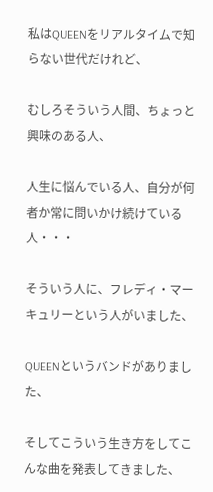私はQUEENをリアルタイムで知らない世代だけれど、

むしろそういう人間、ちょっと興味のある人、

人生に悩んでいる人、自分が何者か常に問いかけ続けている人・・・

そういう人に、フレディ・マーキュリーという人がいました、

QUEENというバンドがありました、

そしてこういう生き方をしてこんな曲を発表してきました、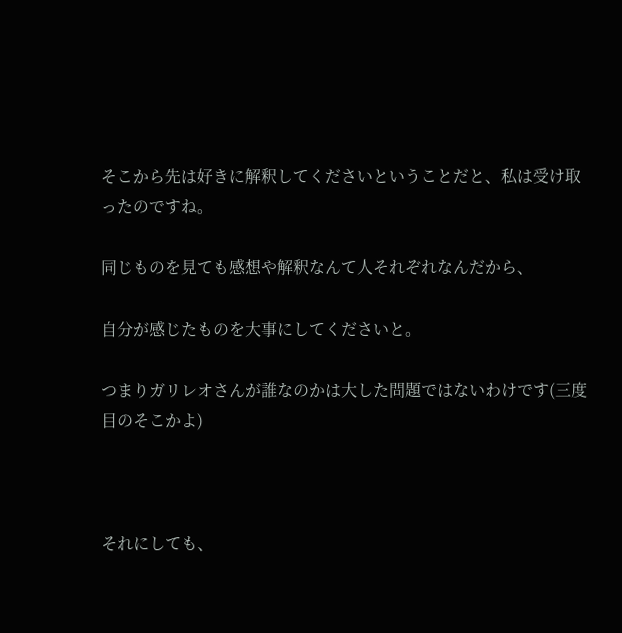そこから先は好きに解釈してくださいということだと、私は受け取ったのですね。

同じものを見ても感想や解釈なんて人それぞれなんだから、

自分が感じたものを大事にしてくださいと。

つまりガリレオさんが誰なのかは大した問題ではないわけです(三度目のそこかよ)



それにしても、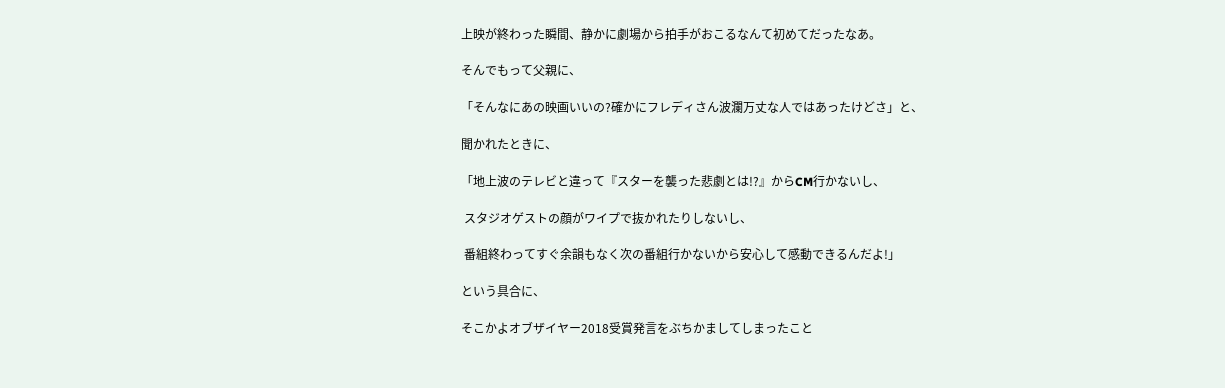上映が終わった瞬間、静かに劇場から拍手がおこるなんて初めてだったなあ。

そんでもって父親に、

「そんなにあの映画いいの?確かにフレディさん波瀾万丈な人ではあったけどさ」と、

聞かれたときに、

「地上波のテレビと違って『スターを襲った悲劇とは!?』からCM行かないし、

 スタジオゲストの顔がワイプで抜かれたりしないし、

 番組終わってすぐ余韻もなく次の番組行かないから安心して感動できるんだよ!」

という具合に、

そこかよオブザイヤー2018受賞発言をぶちかましてしまったこと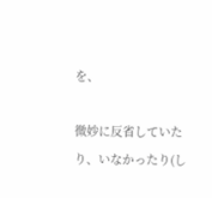を、

微妙に反省していたり、いなかったり(し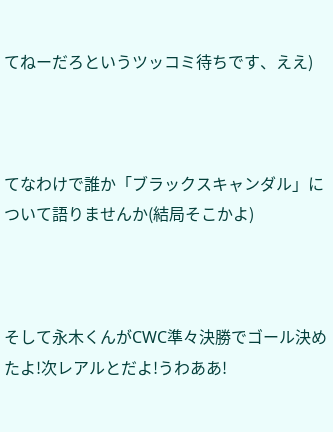てねーだろというツッコミ待ちです、ええ)



てなわけで誰か「ブラックスキャンダル」について語りませんか(結局そこかよ)



そして永木くんがCWC準々決勝でゴール決めたよ!次レアルとだよ!うわああ!